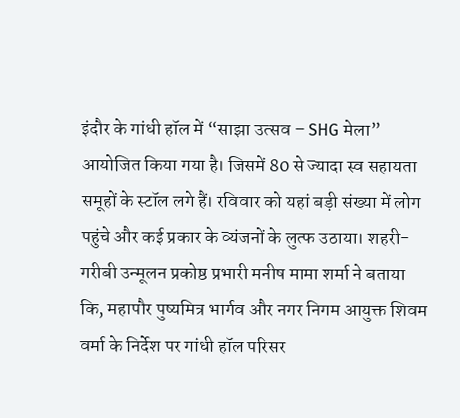इंदौर के गांधी हॉल में “साझा उत्सव – SHG मेला” आयोजित किया गया है। जिसमें 80 से ज्यादा स्व सहायता समूहों के स्टॉल लगे हैं। रविवार को यहां बड़ी संख्या में लोग पहुंचे और कई प्रकार के व्यंजनों के लुत्फ उठाया। शहरी-गरीबी उन्मूलन प्रकोष्ठ प्रभारी मनीष मामा शर्मा ने बताया कि, महापौर पुष्यमित्र भार्गव और नगर निगम आयुक्त शिवम वर्मा के निर्देश पर गांधी हॉल परिसर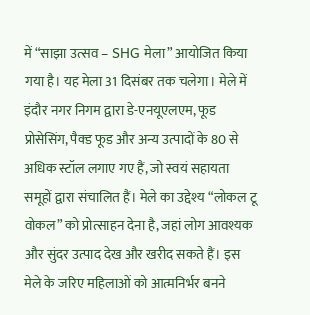में “साझा उत्सव – SHG मेला” आयोजित किया गया है। यह मेला 31 दिसंबर तक चलेगा। मेले में इंदौर नगर निगम द्वारा डे-एनयूएलएम, फूड प्रोसेसिंग, पैक्ड फूड और अन्य उत्पादों के 80 से अधिक स्टॉल लगाए गए हैं, जो स्वयं सहायता समूहों द्वारा संचालित हैं। मेले का उद्देश्य “लोकल टू वोकल” को प्रोत्साहन देना है, जहां लोग आवश्यक और सुंदर उत्पाद देख और खरीद सकते हैं। इस मेले के जरिए महिलाओं को आत्मनिर्भर बनने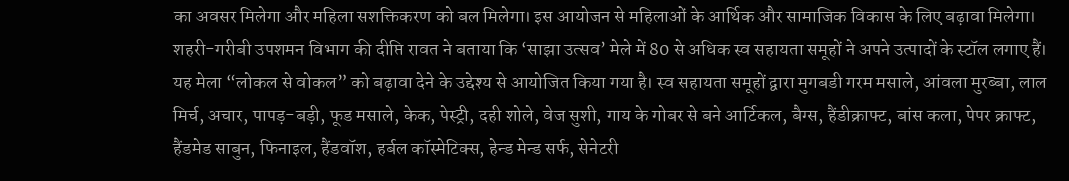का अवसर मिलेगा और महिला सशक्तिकरण को बल मिलेगा। इस आयोजन से महिलाओं के आर्थिक और सामाजिक विकास के लिए बढ़ावा मिलेगा। शहरी-गरीबी उपशमन विभाग की दीप्ति रावत ने बताया कि ‘साझा उत्सव’ मेले में 80 से अधिक स्व सहायता समूहों ने अपने उत्पादों के स्टॉल लगाए हैं। यह मेला “लोकल से वोकल” को बढ़ावा देने के उद्देश्य से आयोजित किया गया है। स्व सहायता समूहों द्वारा मुगबडी गरम मसाले, आंवला मुरब्बा, लाल मिर्च, अचार, पापड़-बड़ी, फूड मसाले, केक, पेस्ट्री, दही शोले, वेज सुशी, गाय के गोबर से बने आर्टिकल, बैग्स, हैंडीक्राफ्ट, बांस कला, पेपर क्राफ्ट, हैंडमेड साबुन, फिनाइल, हैंडवॉश, हर्बल कॉस्मेटिक्स, हेन्ड मेन्ड सर्फ, सेनेटरी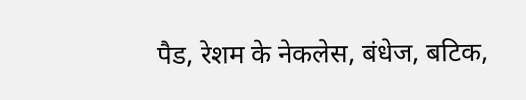पैड, रेशम के नेकलेस, बंधेज, बटिक,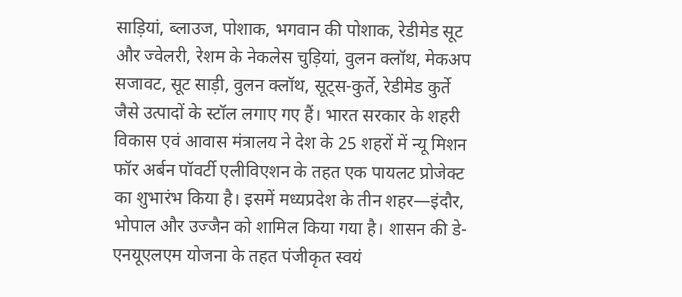साड़ियां, ब्लाउज, पोशाक, भगवान की पोशाक, रेडीमेड सूट और ज्वेलरी, रेशम के नेकलेस चुड़ियां, वुलन क्लॉथ, मेकअप सजावट, सूट साड़ी, वुलन क्लॉथ, सूट्स-कुर्ते, रेडीमेड कुर्ते जैसे उत्पादों के स्टॉल लगाए गए हैं। भारत सरकार के शहरी विकास एवं आवास मंत्रालय ने देश के 25 शहरों में न्यू मिशन फॉर अर्बन पॉवर्टी एलीविएशन के तहत एक पायलट प्रोजेक्ट का शुभारंभ किया है। इसमें मध्यप्रदेश के तीन शहर—इंदौर, भोपाल और उज्जैन को शामिल किया गया है। शासन की डे-एनयूएलएम योजना के तहत पंजीकृत स्वयं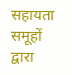सहायता समूहों द्वारा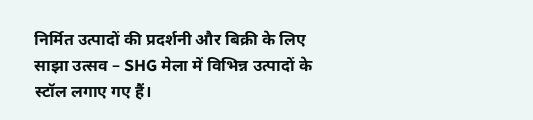निर्मित उत्पादों की प्रदर्शनी और बिक्री के लिए साझा उत्सव – SHG मेला में विभिन्न उत्पादों के स्टॉल लगाए गए हैं।